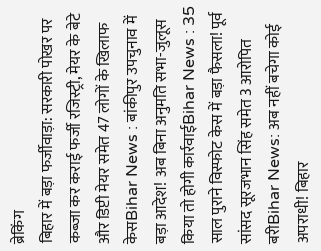ब्रेकिंग
बिहार में बड़ा फर्जीवाड़ा: सरकारी पोखर पर कब्जा कर कराई फर्जी रजिस्ट्री, मेयर के बेटे और डिप्टी मेयर समेत 47 लोगों के खिलाफ केसBihar News : बांकीपुर उपचुनाव में बड़ा आदेश! अब बिना अनुमति सभा-जुलूस किया तो होगी कार्रवाईBihar News : 35 साल पुराने विस्फोट केस में बड़ा फैसला! पूर्व सांसद सूरजभान सिंह समेत 3 आरोपित बरीBihar News: अब नहीं बचेगा कोई अपराधी! बिहार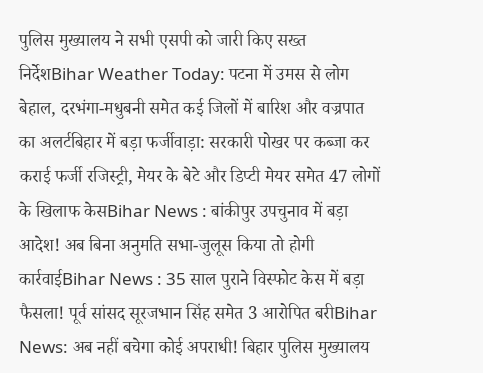पुलिस मुख्यालय ने सभी एसपी को जारी किए सख्त निर्देशBihar Weather Today: पटना में उमस से लोग बेहाल, दरभंगा-मधुबनी समेत कई जिलों में बारिश और वज्रपात का अलर्टबिहार में बड़ा फर्जीवाड़ा: सरकारी पोखर पर कब्जा कर कराई फर्जी रजिस्ट्री, मेयर के बेटे और डिप्टी मेयर समेत 47 लोगों के खिलाफ केसBihar News : बांकीपुर उपचुनाव में बड़ा आदेश! अब बिना अनुमति सभा-जुलूस किया तो होगी कार्रवाईBihar News : 35 साल पुराने विस्फोट केस में बड़ा फैसला! पूर्व सांसद सूरजभान सिंह समेत 3 आरोपित बरीBihar News: अब नहीं बचेगा कोई अपराधी! बिहार पुलिस मुख्यालय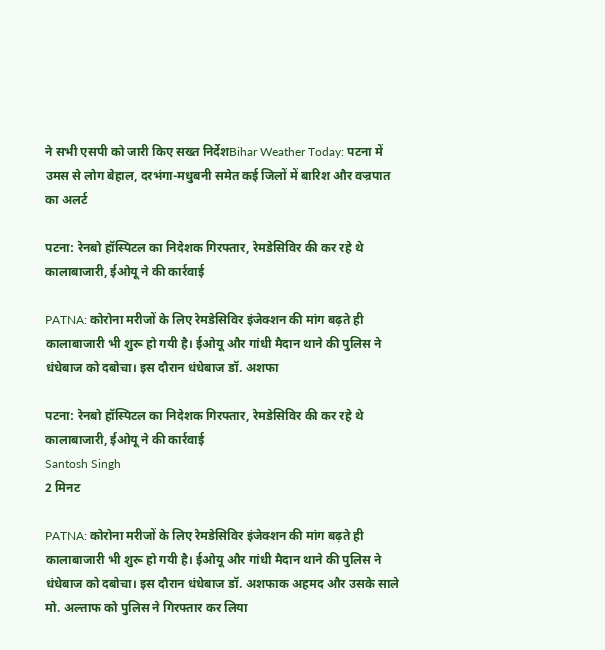ने सभी एसपी को जारी किए सख्त निर्देशBihar Weather Today: पटना में उमस से लोग बेहाल, दरभंगा-मधुबनी समेत कई जिलों में बारिश और वज्रपात का अलर्ट

पटना: रेनबो हॉस्पिटल का निदेशक गिरफ्तार, रेमडेसिविर की कर रहे थे कालाबाजारी, ईओयू ने की कार्रवाई

PATNA: कोरोना मरीजों के लिए रेमडेसिविर इंजेक्शन की मांग बढ़ते ही कालाबाजारी भी शुरू हो गयी है। ईओयू और गांधी मैदान थाने की पुलिस ने धंधेबाज को दबोचा। इस दौरान धंधेबाज डॉ. अशफा

पटना: रेनबो हॉस्पिटल का निदेशक गिरफ्तार, रेमडेसिविर की कर रहे थे कालाबाजारी, ईओयू ने की कार्रवाई
Santosh Singh
2 मिनट

PATNA: कोरोना मरीजों के लिए रेमडेसिविर इंजेक्शन की मांग बढ़ते ही कालाबाजारी भी शुरू हो गयी है। ईओयू और गांधी मैदान थाने की पुलिस ने धंधेबाज को दबोचा। इस दौरान धंधेबाज डॉ. अशफाक अहमद और उसके साले मो. अल्ताफ को पुलिस ने गिरफ्तार कर लिया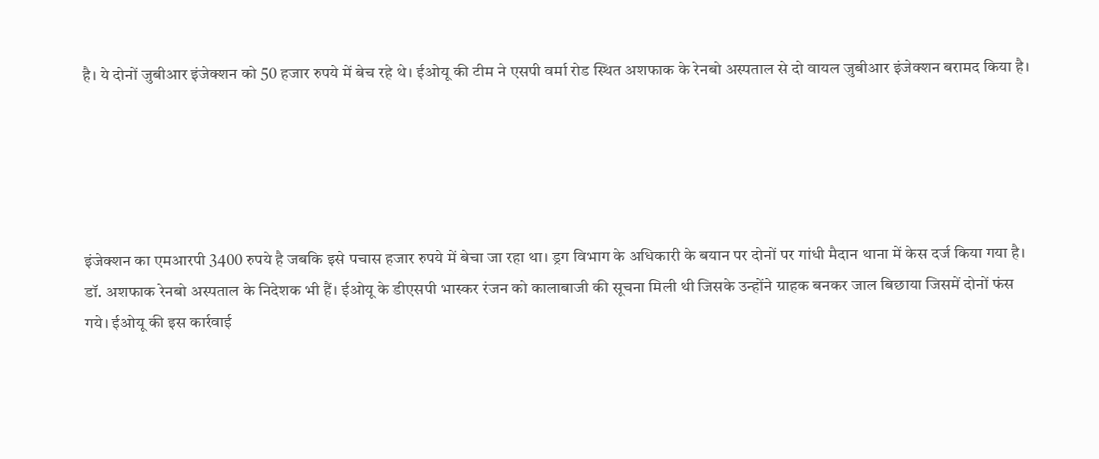है। ये दोनों जुबीआर इंजेक्शन को 50 हजार रुपये में बेच रहे थे। ईओयू की टीम ने एसपी वर्मा रोड स्थित अशफाक के रेनबो अस्पताल से दो वायल जुबीआर इंजेक्शन बरामद किया है।





इंजेक्शन का एमआरपी 3400 रुपये है जबकि इसे पचास हजार रुपये में बेचा जा रहा था। ड्रग विभाग के अधिकारी के बयान पर दोनों पर गांधी मैदान थाना में केस दर्ज किया गया है। डॉ. अशफाक रेनबो अस्पताल के निदेशक भी हैं। ईओयू के डीएसपी भास्कर रंजन को कालाबाजी की सूचना मिली थी जिसके उन्होंने ग्राहक बनकर जाल बिछाया जिसमें दोनों फंस गये। ईओयू की इस कार्रवाई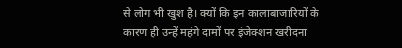से लोग भी खुश है। क्यों कि इन कालाबाजारियों के कारण ही उन्हें महंगे दामों पर इंजेक्शन खरीदना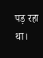पड़ रहा था।